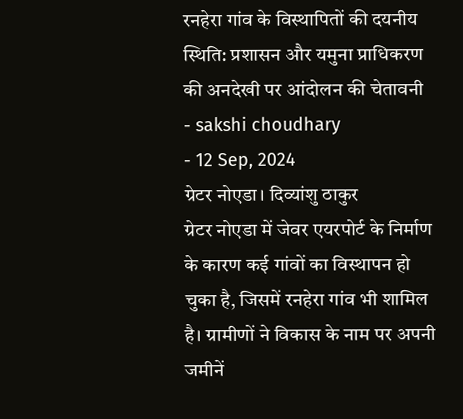रनहेरा गांव के विस्थापितों की दयनीय स्थिति: प्रशासन और यमुना प्राधिकरण की अनदेखी पर आंदोलन की चेतावनी
- sakshi choudhary
- 12 Sep, 2024
ग्रेटर नोएडा। दिव्यांशु ठाकुर
ग्रेटर नोएडा में जेवर एयरपोर्ट के निर्माण के कारण कई गांवों का विस्थापन हो चुका है, जिसमें रनहेरा गांव भी शामिल है। ग्रामीणों ने विकास के नाम पर अपनी जमीनें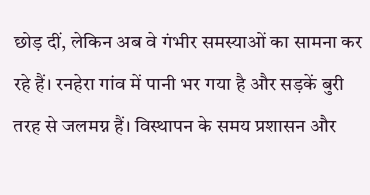छोड़ दीं, लेकिन अब वे गंभीर समस्याओं का सामना कर रहे हैं। रनहेरा गांव में पानी भर गया है और सड़कें बुरी तरह से जलमग्न हैं। विस्थापन के समय प्रशासन और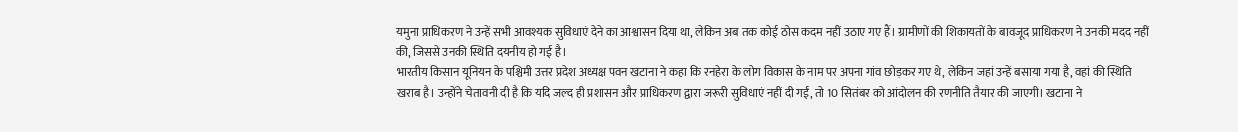यमुना प्राधिकरण ने उन्हें सभी आवश्यक सुविधाएं देने का आश्वासन दिया था, लेकिन अब तक कोई ठोस कदम नहीं उठाए गए हैं। ग्रामीणों की शिकायतों के बावजूद प्राधिकरण ने उनकी मदद नहीं की, जिससे उनकी स्थिति दयनीय हो गई है।
भारतीय किसान यूनियन के पश्चिमी उत्तर प्रदेश अध्यक्ष पवन खटाना ने कहा कि रनहेरा के लोग विकास के नाम पर अपना गांव छोड़कर गए थे, लेकिन जहां उन्हें बसाया गया है, वहां की स्थिति खराब है। उन्होंने चेतावनी दी है कि यदि जल्द ही प्रशासन और प्राधिकरण द्वारा जरूरी सुविधाएं नहीं दी गईं, तो 10 सितंबर को आंदोलन की रणनीति तैयार की जाएगी। खटाना ने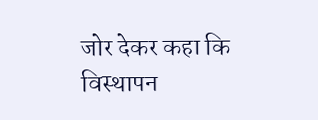जोर देकर कहा कि विस्थापन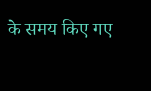के समय किए गए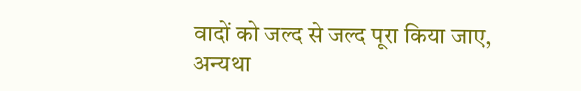वादों को जल्द से जल्द पूरा किया जाए, अन्यथा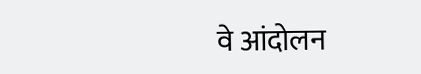वे आंदोलन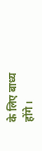के लिए बाध्य होंगे।